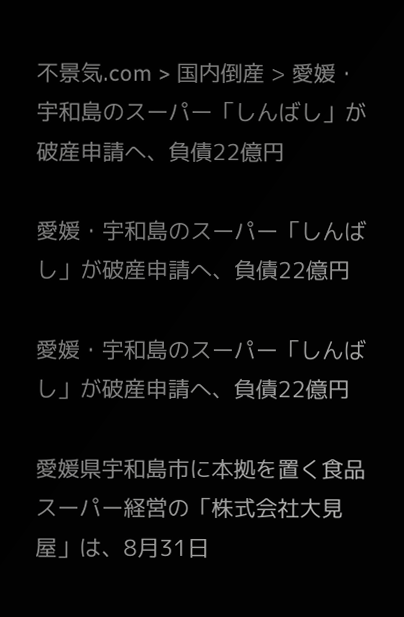不景気.com > 国内倒産 > 愛媛・宇和島のスーパー「しんばし」が破産申請へ、負債22億円

愛媛・宇和島のスーパー「しんばし」が破産申請へ、負債22億円

愛媛・宇和島のスーパー「しんばし」が破産申請へ、負債22億円

愛媛県宇和島市に本拠を置く食品スーパー経営の「株式会社大見屋」は、8月31日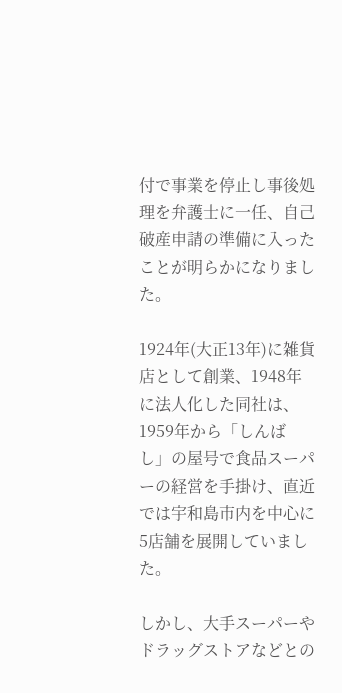付で事業を停止し事後処理を弁護士に一任、自己破産申請の準備に入ったことが明らかになりました。

1924年(大正13年)に雑貨店として創業、1948年に法人化した同社は、1959年から「しんばし」の屋号で食品スーパーの経営を手掛け、直近では宇和島市内を中心に5店舗を展開していました。

しかし、大手スーパーやドラッグストアなどとの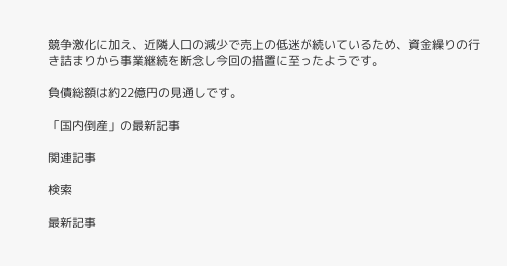競争激化に加え、近隣人口の減少で売上の低迷が続いているため、資金繰りの行き詰まりから事業継続を断念し今回の措置に至ったようです。

負債総額は約22億円の見通しです。

「国内倒産」の最新記事

関連記事

検索

最新記事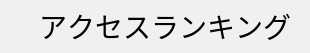アクセスランキング